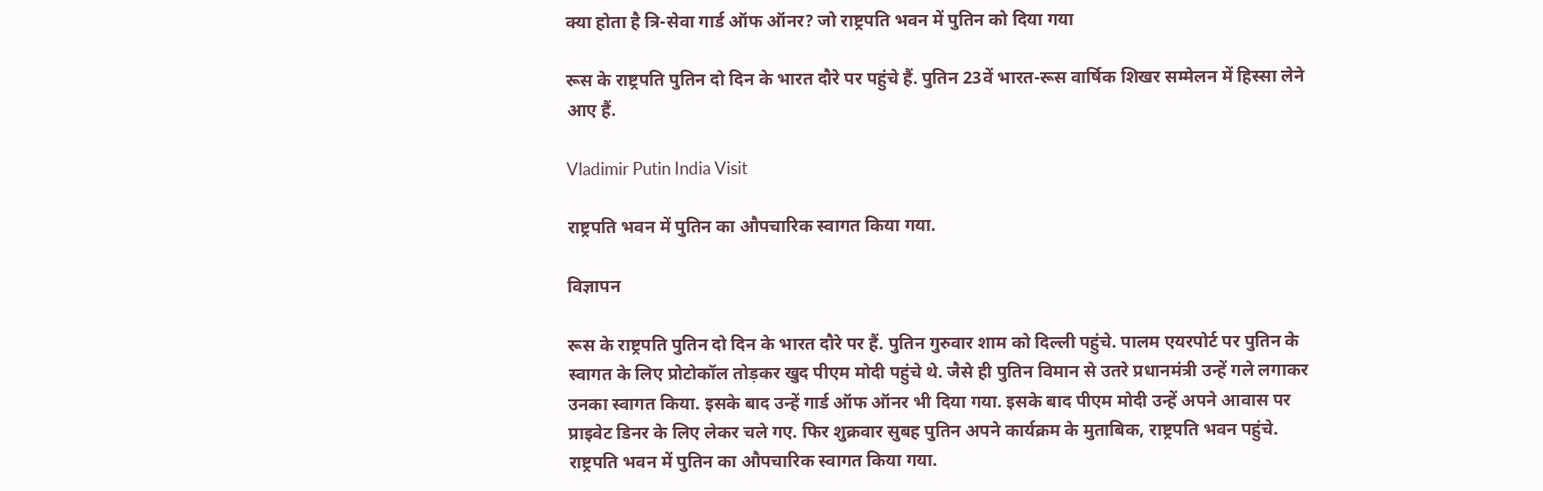क्या होता है त्रि-सेवा गार्ड ऑफ ऑनर? जो राष्ट्रपति भवन में पुतिन को दिया गया

रूस के राष्ट्रपति पुतिन दो दिन के भारत दौरे पर पहुंचे हैं. पुतिन 23वें भारत-रूस वार्षिक शिखर सम्मेलन में हिस्सा लेने आए हैं.

Vladimir Putin India Visit

राष्ट्रपति भवन में पुतिन का औपचारिक स्वागत किया गया.

विज्ञापन

रूस के राष्ट्रपति पुतिन दो दिन के भारत दौरे पर हैं. पुतिन गुरुवार शाम को दिल्ली पहुंचे. पालम एयरपोर्ट पर पुतिन के स्वागत के लिए प्रोटोकॉल तोड़कर खुद पीएम मोदी पहुंचे थे. जैसे ही पुतिन विमान से उतरे प्रधानमंत्री उन्हें गले लगाकर उनका स्वागत किया. इसके बाद उन्हें गार्ड ऑफ ऑनर भी दिया गया. इसके बाद पीएम मोदी उन्हें अपने आवास पर प्राइवेट डिनर के लिए लेकर चले गए. फिर शुक्रवार सुबह पुतिन अपने कार्यक्रम के मुताबिक, राष्ट्रपति भवन पहुंचे. राष्ट्रपति भवन में पुतिन का औपचारिक स्वागत किया गया.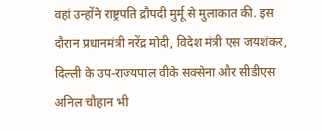वहां उन्होंने राष्ट्रपति द्रौपदी मुर्मू से मुलाकात की. इस दौरान प्रधानमंत्री नरेंद्र मोदी, विदेश मंत्री एस जयशंकर, दिल्ली के उप-राज्यपाल वीके सक्सेना और सीडीएस अनिल चौहान भी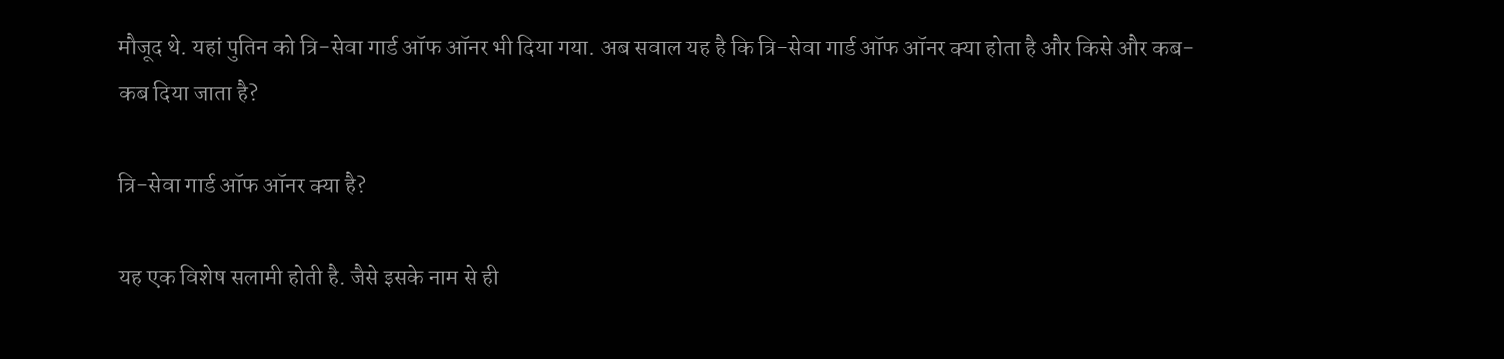मौजूद थे. यहां पुतिन को त्रि-सेवा गार्ड ऑफ ऑनर भी दिया गया. अब सवाल यह है कि त्रि-सेवा गार्ड ऑफ ऑनर क्या होता है और किसे और कब-कब दिया जाता है?

त्रि-सेवा गार्ड ऑफ ऑनर क्या है?

यह एक विशेष सलामी होती है. जैसे इसके नाम से ही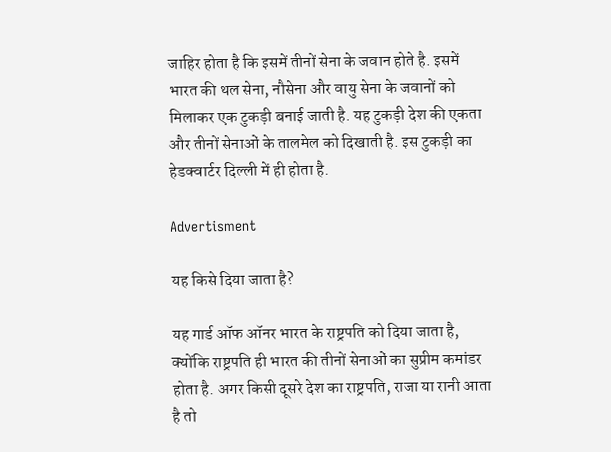जाहिर होता है कि इसमें तीनों सेना के जवान होते है. इसमें भारत की थल सेना, नौसेना और वायु सेना के जवानों को मिलाकर एक टुकड़ी बनाई जाती है. यह टुकड़ी देश की एकता और तीनों सेनाओं के तालमेल को दिखाती है. इस टुकड़ी का हेडक्वार्टर दिल्ली में ही होता है.

Advertisment

यह किसे दिया जाता है?

यह गार्ड ऑफ ऑनर भारत के राष्ट्रपति को दिया जाता है, क्योंकि राष्ट्रपति ही भारत की तीनों सेनाओं का सुप्रीम कमांडर होता है. अगर किसी दूसरे देश का राष्ट्रपति, राजा या रानी आता है तो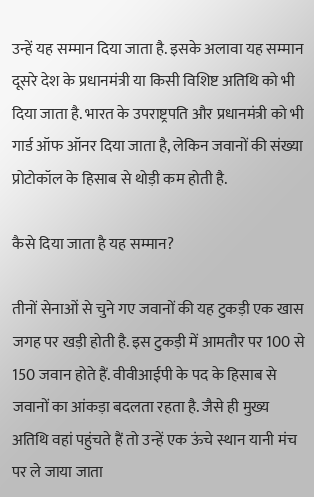उन्हें यह सम्मान दिया जाता है. इसके अलावा यह सम्मान दूसरे देश के प्रधानमंत्री या किसी विशिष्ट अतिथि को भी दिया जाता है. भारत के उपराष्ट्रपति और प्रधानमंत्री को भी गार्ड ऑफ ऑनर दिया जाता है, लेकिन जवानों की संख्या प्रोटोकॉल के हिसाब से थोड़ी कम होती है.

कैसे दिया जाता है यह सम्मान?

तीनों सेनाओं से चुने गए जवानों की यह टुकड़ी एक खास जगह पर खड़ी होती है. इस टुकड़ी में आमतौर पर 100 से 150 जवान होते हैं. वीवीआईपी के पद के हिसाब से जवानों का आंकड़ा बदलता रहता है. जैसे ही मुख्य अतिथि वहां पहुंचते हैं तो उन्हें एक ऊंचे स्थान यानी मंच पर ले जाया जाता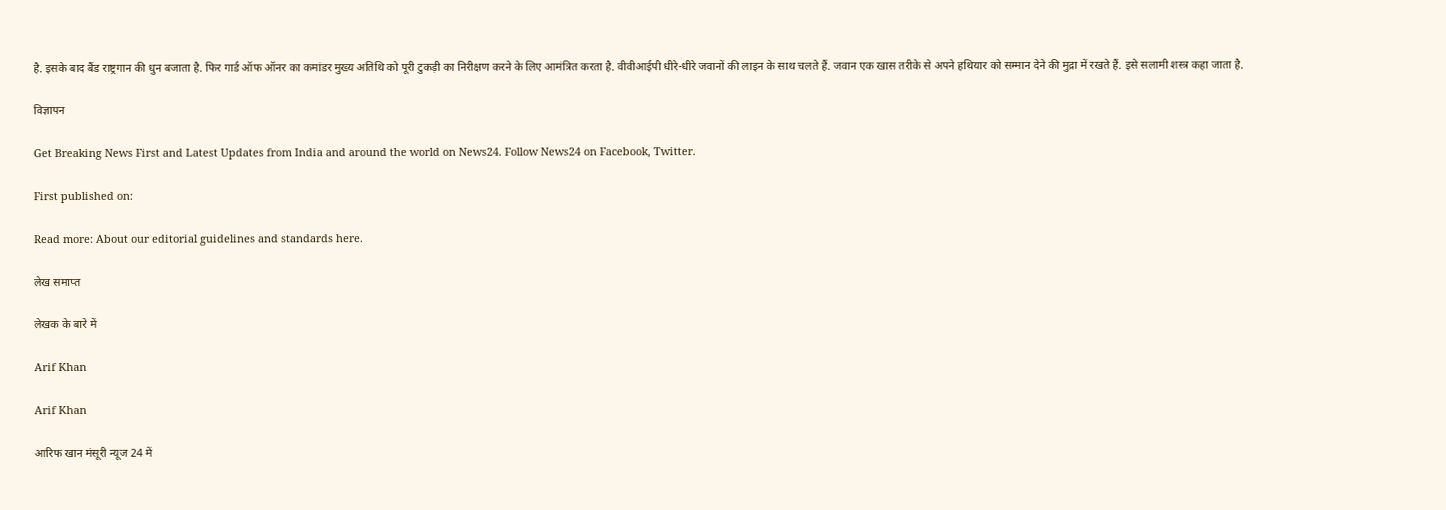है. इसके बाद बैंड राष्ट्रगान की धुन बजाता है. फिर गार्ड ऑफ ऑनर का कमांडर मुख्य अतिथि को पूरी टुकड़ी का निरीक्षण करने के लिए आमंत्रित करता है. वीवीआईपी धीरे-धीरे जवानों की लाइन के साथ चलते हैं. जवान एक खास तरीके से अपने हथियार को सम्मान देने की मुद्रा में रखते हैं. इसे सलामी शस्त्र कहा जाता है.

विज्ञापन

Get Breaking News First and Latest Updates from India and around the world on News24. Follow News24 on Facebook, Twitter.

First published on:

Read more: About our editorial guidelines and standards here.

लेख समाप्त

लेखक के बारे में

Arif Khan

Arif Khan

आरिफ खान मंसूरी न्यूज 24 में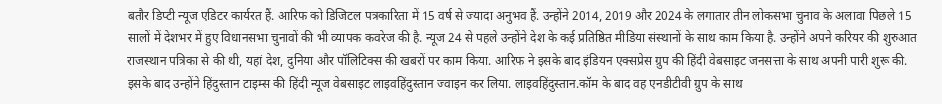बतौर डिप्टी न्यूज एडिटर कार्यरत हैं. आरिफ को डिजिटल पत्रकारिता में 15 वर्ष से ज्यादा अनुभव हैं. उन्होंने 2014, 2019 और 2024 के लगातार तीन लोकसभा चुनाव के अलावा पिछले 15 सालों में देशभर में हुए विधानसभा चुनावों की भी व्यापक कवरेज की है. न्यूज 24 से पहले उन्होंने देश के कई प्रतिष्ठित मीडिया संस्थानों के साथ काम किया है. उन्होंने अपने करियर की शुरुआत राजस्थान पत्रिका से की थी, यहां देश, दुनिया और पॉलिटिक्स की खबरों पर काम किया. आरिफ ने इसके बाद इंडियन एक्सप्रेस ग्रुप की हिंदी वेबसाइट जनसत्ता के साथ अपनी पारी शुरू की. इसके बाद उन्होंने हिंदुस्तान टाइम्स की हिंदी न्यूज वेबसाइट लाइवहिंदुस्तान ज्वाइन कर लिया. लाइवहिंदुस्तान.कॉम के बाद वह एनडीटीवी ग्रुप के साथ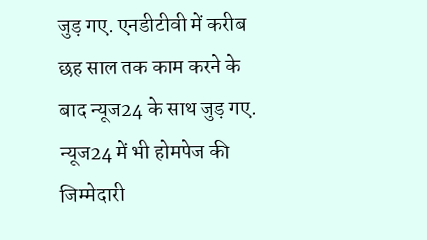जुड़ गए. एनडीटीवी में करीब छह साल तक काम करने के बाद न्यूज24 के साथ जुड़ गए. न्यूज24 में भी होमपेज की जिम्मेदारी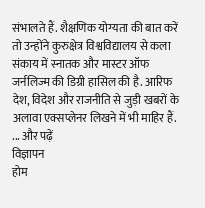संभालते हैं. शैक्षणिक योग्यता की बात करें तो उन्होंने कुरुक्षेत्र विश्वविद्यालय से कला संकाय में स्नातक और मास्टर ऑफ जर्नलिज्म की डिग्री हासिल की है. आरिफ देश, विदेश और राजनीति से जुड़ी खबरों के अलावा एक्सप्लेनर लिखने में भी माहिर हैं.
... और पढ़ें
विज्ञापन
होम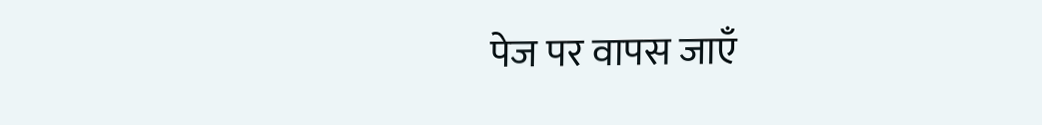पेज पर वापस जाएँ